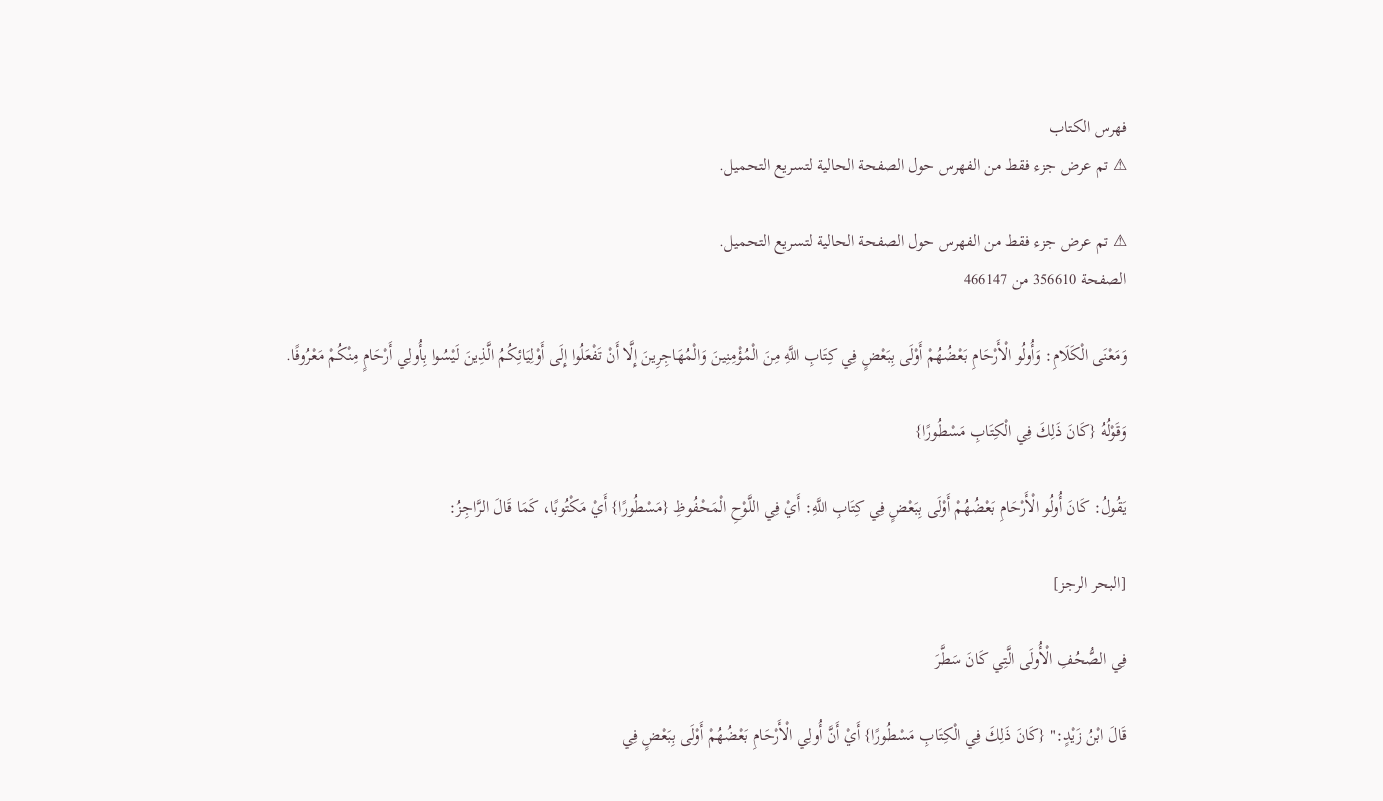فهرس الكتاب
⚠ تم عرض جزء فقط من الفهرس حول الصفحة الحالية لتسريع التحميل.

⚠ تم عرض جزء فقط من الفهرس حول الصفحة الحالية لتسريع التحميل.
الصفحة 356610 من 466147

وَمَعْنَى الْكَلَامِ: وَأُولُو الْأَرْحَامِ بَعْضُهُمْ أَوْلَى بِبَعْضٍ فِي كِتَابِ اللَّهِ مِنَ الْمُؤْمِنِينَ وَالْمُهَاجِرِينَ إِلَّا أَنْ تَفْعَلُوا إِلَى أَوْلِيَائِكُمُ الَّذِينَ لَيْسُوا بِأُولِي أَرْحَامٍ مِنْكُمْ مَعْرُوفًا.

وَقَوْلُهُ {كَانَ ذَلِكَ فِي الْكِتَابِ مَسْطُورًا}

يَقُولُ: كَانَ أُولُو الْأَرْحَامِ بَعْضُهُمْ أَوْلَى بِبَعْضٍ فِي كِتَابِ اللَّهِ: أَيْ فِي اللَّوْحِ الْمَحْفُوظِ {مَسْطُورًا} أَيْ مَكْتُوبًا، كَمَا قَالَ الرَّاجِزُ:

[البحر الرجز]

فِي الصُّحُفِ الْأُولَى الَّتِي كَانَ سَطَّرَ

قَالَ ابْنُ زَيْدٍ:" {كَانَ ذَلِكَ فِي الْكِتَابِ مَسْطُورًا} أَيْ أَنَّ أُولِي الْأَرْحَامِ بَعْضُهُمْ أَوْلَى بِبَعْضٍ فِي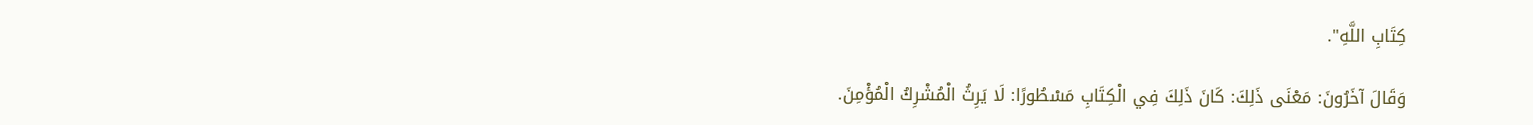كِتَابِ اللَّهِ".

وَقَالَ آخَرُونَ: مَعْنَى ذَلِكَ: كَانَ ذَلِكَ فِي الْكِتَابِ مَسْطُورًا: لَا يَرِثُ الْمُشْرِكُ الْمُؤْمِنَ.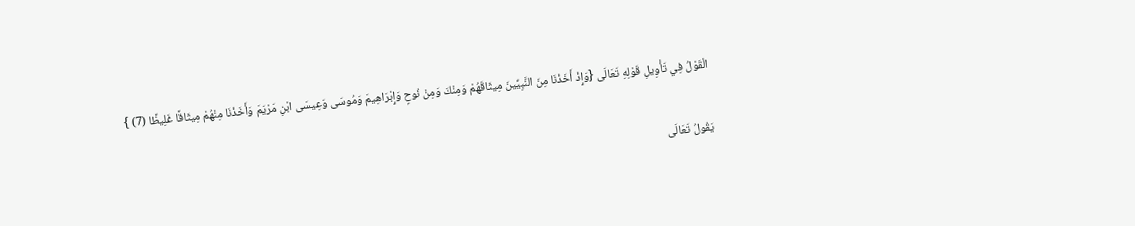الْقَوْلُ فِي تَأْوِيلِ قَوْلِهِ تَعَالَى {وَإِذْ أَخَذْنَا مِنَ النَّبِيِّينَ مِيثَاقَهُمْ وَمِنْكَ وَمِنْ نُوحٍ وَإِبْرَاهِيمَ وَمُوسَى وَعِيسَى ابْنِ مَرْيَمَ وَأَخَذْنَا مِنْهُمْ مِيثَاقًا غَلِيظًا (7) }

يَقُولُ تَعَالَى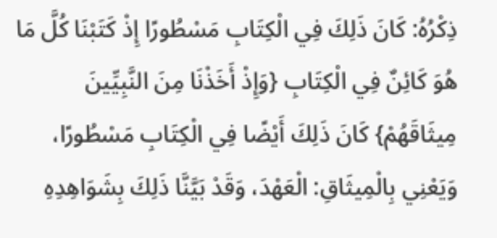ذِكْرُهُ: كَانَ ذَلِكَ فِي الْكِتَابِ مَسْطُورًا إِذْ كَتَبْنَا كُلَّ مَا هُوَ كَائِنٌ فِي الْكِتَابِ {وَإِذْ أَخَذْنَا مِنَ النَّبِيِّينَ مِيثَاقَهُمْ} كَانَ ذَلِكَ أَيْضًا فِي الْكِتَابِ مَسْطُورًا، وَيَعْنِي بِالْمِيثَاقِ: الْعَهْدَ، وَقَدْ بَيَّنَّا ذَلِكَ بِشَوَاهِدِهِ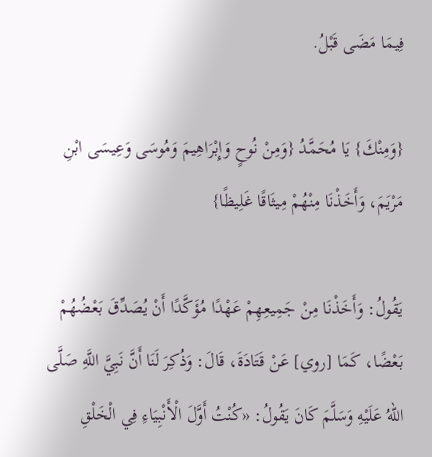فِيمَا مَضَى قَبْلُ.

{وَمِنْكَ} يَا مُحَمَّدُ {وَمِنْ نُوحٍ وَإِبْرَاهِيمَ وَمُوسَى وَعِيسَى ابْنِ مَرْيَمَ، وَأَخَذْنَا مِنْهُمْ مِيثَاقًا غَلِيظًا}

يَقُولُ: وَأَخَذْنَا مِنْ جَمِيعِهِمْ عَهْدًا مُؤَكَّدًا أَنْ يُصَدِّقَ بَعْضُهُمْ بَعْضًا، كَمَا [روي] عَنْ قَتَادَةَ، قَالَ: وَذُكِرَ لَنَا أَنَّ نَبِيَّ اللَّهِ صَلَّى اللهُ عَلَيْهِ وَسَلَّمَ كَانَ يَقُولُ: «كُنْتُ أَوَّلَ الْأَنْبِيَاءِ فِي الْخَلْقِ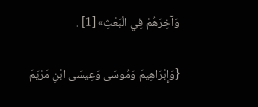وَآخِرَهُمْ فِي الْبَعْثِ» [1] .

{وَإِبْرَاهِيمَ وَمُوسَى وَعِيسَى ابْنِ مَرْيَمَ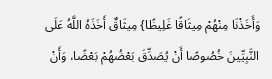وَأَخَذْنَا مِنْهُمْ مِيثَاقًا غَلِيظًا} مِيثَاقٌ أَخَذَهُ اللَّهُ عَلَى النَّبِيِّينَ خُصُوصًا أَنْ يُصَدِّقَ بَعْضُهُمْ بَعْضًا، وَأَنْ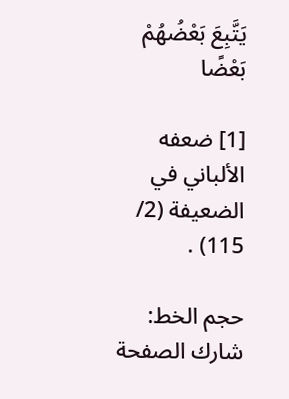يَتَّبِعَ بَعْضُهُمْ بَعْضًا

[1] ضعفه الألباني في الضعيفة (2/ 115) .

حجم الخط:
شارك الصفحة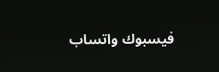فيسبوك واتساب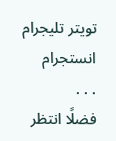تويتر تليجرام انستجرام
. . .
فضلًا انتظر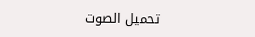تحميل الصوت